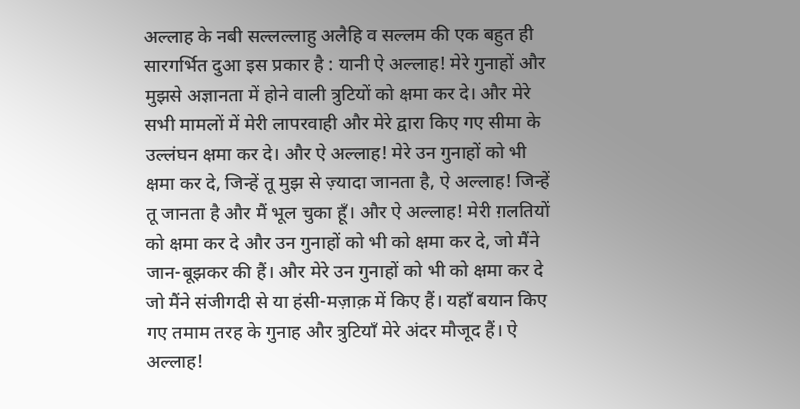अल्लाह के नबी सल्लल्लाहु अलैहि व सल्लम की एक बहुत ही सारगर्भित दुआ इस प्रकार है : यानी ऐ अल्लाह! मेरे गुनाहों और मुझसे अज्ञानता में होने वाली त्रुटियों को क्षमा कर दे। और मेरे सभी मामलों में मेरी लापरवाही और मेरे द्वारा किए गए सीमा के उल्लंघन क्षमा कर दे। और ऐ अल्लाह! मेरे उन गुनाहों को भी क्षमा कर दे, जिन्हें तू मुझ से ज़्यादा जानता है, ऐ अल्लाह! जिन्हें तू जानता है और मैं भूल चुका हूँ। और ऐ अल्लाह! मेरी ग़लतियों को क्षमा कर दे और उन गुनाहों को भी को क्षमा कर दे, जो मैंने जान-बूझकर की हैं। और मेरे उन गुनाहों को भी को क्षमा कर दे जो मैंने संजीगदी से या हंसी-मज़ाक़ में किए हैं। यहाँ बयान किए गए तमाम तरह के गुनाह और त्रुटियाँ मेरे अंदर मौजूद हैं। ऐ अल्लाह!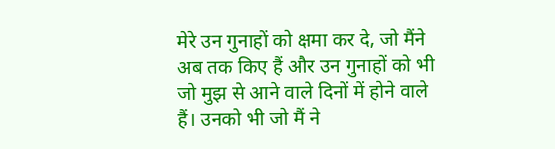मेरे उन गुनाहों को क्षमा कर दे, जो मैंने अब तक किए हैं और उन गुनाहों को भी जो मुझ से आने वाले दिनों में होने वाले हैं। उनको भी जो मैं ने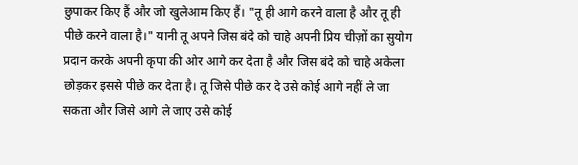छुपाकर किए हैं और जो खुलेआम किए हैं। "तू ही आगे करने वाला है और तू ही पीछे करने वाला है।" यानी तू अपने जिस बंदे को चाहे अपनी प्रिय चीज़ों का सुयोग प्रदान करके अपनी कृपा की ओर आगे कर देता है और जिस बंदे को चाहे अकेला छोड़कर इससे पीछे कर देता है। तू जिसे पीछे कर दे उसे कोई आगे नहीं ले जा सकता और जिसे आगे ले जाए उसे कोई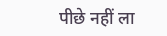पीछे नहीं ला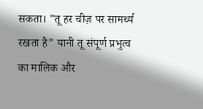सकता। "तू हर चीज़ पर सामर्थ्य रखता है" यानी तू संपूर्ण प्रभुत्व का मालिक और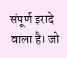संपूर्ण इरादे वाला है। जो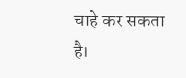चाहे कर सकता है।